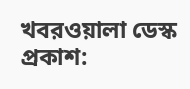খবরওয়ালা ডেস্ক
প্রকাশ: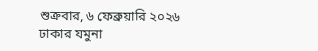শুক্রবার, ৬ ফেব্রুয়ারি ২০২৬
ঢাকার যমুনা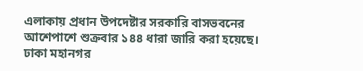এলাকায় প্রধান উপদেষ্টার সরকারি বাসভবনের আশেপাশে শুক্রবার ১৪৪ ধারা জারি করা হয়েছে। ঢাকা মহানগর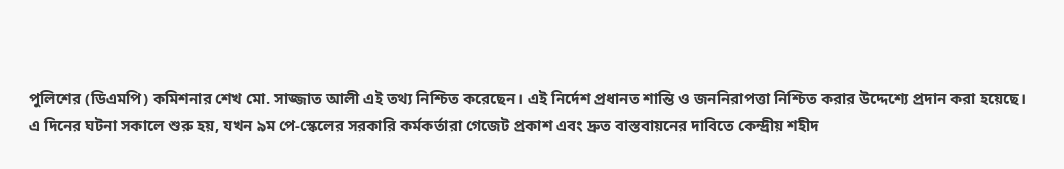পুলিশের (ডিএমপি) কমিশনার শেখ মো. সাজ্জাত আলী এই তথ্য নিশ্চিত করেছেন। এই নির্দেশ প্রধানত শান্তি ও জননিরাপত্তা নিশ্চিত করার উদ্দেশ্যে প্রদান করা হয়েছে।
এ দিনের ঘটনা সকালে শুরু হয়, যখন ৯ম পে-স্কেলের সরকারি কর্মকর্তারা গেজেট প্রকাশ এবং দ্রুত বাস্তবায়নের দাবিতে কেন্দ্রীয় শহীদ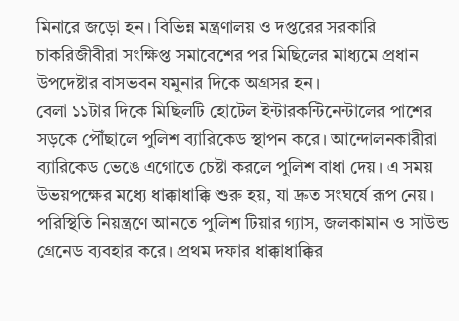মিনারে জড়ো হন। বিভিন্ন মন্ত্রণালয় ও দপ্তরের সরকারি চাকরিজীবীরা সংক্ষিপ্ত সমাবেশের পর মিছিলের মাধ্যমে প্রধান উপদেষ্টার বাসভবন যমুনার দিকে অগ্রসর হন।
বেলা ১১টার দিকে মিছিলটি হোটেল ইন্টারকন্টিনেন্টালের পাশের সড়কে পৌঁছালে পুলিশ ব্যারিকেড স্থাপন করে। আন্দোলনকারীরা ব্যারিকেড ভেঙে এগোতে চেষ্টা করলে পুলিশ বাধা দেয়। এ সময় উভয়পক্ষের মধ্যে ধাক্কাধাক্কি শুরু হয়, যা দ্রুত সংঘর্ষে রূপ নেয়।
পরিস্থিতি নিয়ন্ত্রণে আনতে পুলিশ টিয়ার গ্যাস, জলকামান ও সাউন্ড গ্রেনেড ব্যবহার করে। প্রথম দফার ধাক্কাধাক্কির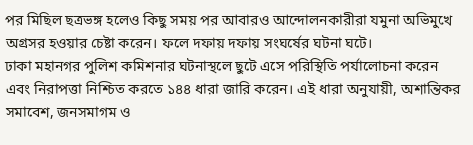পর মিছিল ছত্রভঙ্গ হলেও কিছু সময় পর আবারও আন্দোলনকারীরা যমুনা অভিমুখে অগ্রসর হওয়ার চেষ্টা করেন। ফলে দফায় দফায় সংঘর্ষের ঘটনা ঘটে।
ঢাকা মহানগর পুলিশ কমিশনার ঘটনাস্থলে ছুটে এসে পরিস্থিতি পর্যালোচনা করেন এবং নিরাপত্তা নিশ্চিত করতে ১৪৪ ধারা জারি করেন। এই ধারা অনুযায়ী, অশান্তিকর সমাবেশ, জনসমাগম ও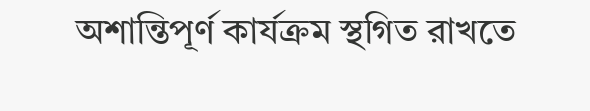অশান্তিপূর্ণ কার্যক্রম স্থগিত রাখতে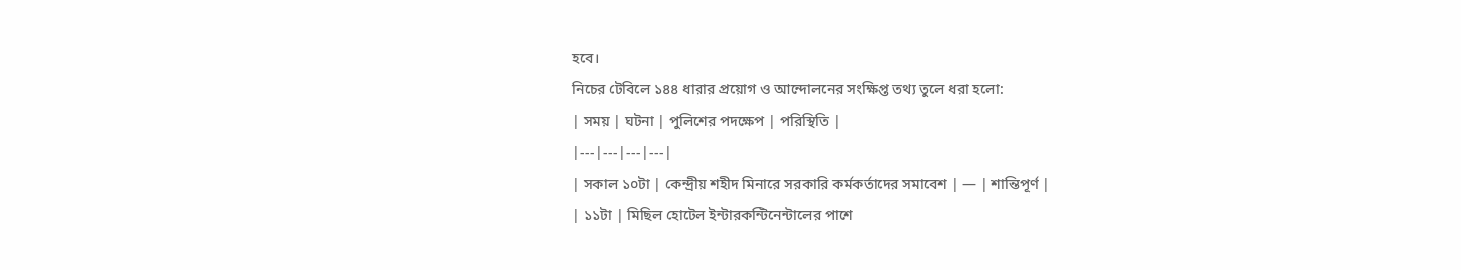হবে।
নিচের টেবিলে ১৪৪ ধারার প্রয়োগ ও আন্দোলনের সংক্ষিপ্ত তথ্য তুলে ধরা হলো:
| সময় | ঘটনা | পুলিশের পদক্ষেপ | পরিস্থিতি |
|---|---|---|---|
| সকাল ১০টা | কেন্দ্রীয় শহীদ মিনারে সরকারি কর্মকর্তাদের সমাবেশ | — | শান্তিপূর্ণ |
| ১১টা | মিছিল হোটেল ইন্টারকন্টিনেন্টালের পাশে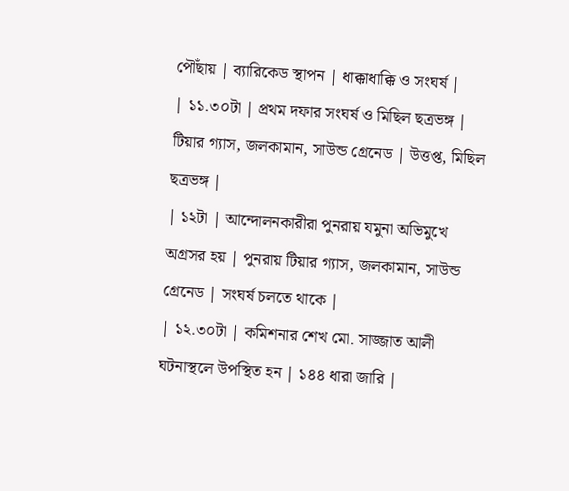পৌঁছায় | ব্যারিকেড স্থাপন | ধাক্কাধাক্কি ও সংঘর্ষ |
| ১১.৩০টা | প্রথম দফার সংঘর্ষ ও মিছিল ছত্রভঙ্গ | টিয়ার গ্যাস, জলকামান, সাউন্ড গ্রেনেড | উত্তপ্ত, মিছিল ছত্রভঙ্গ |
| ১২টা | আন্দোলনকারীরা পুনরায় যমুনা অভিমুখে অগ্রসর হয় | পুনরায় টিয়ার গ্যাস, জলকামান, সাউন্ড গ্রেনেড | সংঘর্ষ চলতে থাকে |
| ১২.৩০টা | কমিশনার শেখ মো. সাজ্জাত আলী ঘটনাস্থলে উপস্থিত হন | ১৪৪ ধারা জারি |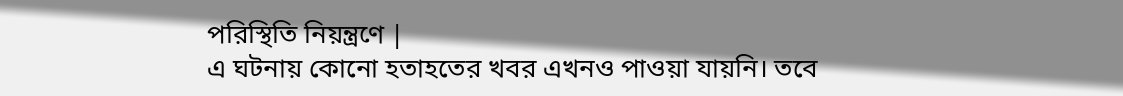পরিস্থিতি নিয়ন্ত্রণে |
এ ঘটনায় কোনো হতাহতের খবর এখনও পাওয়া যায়নি। তবে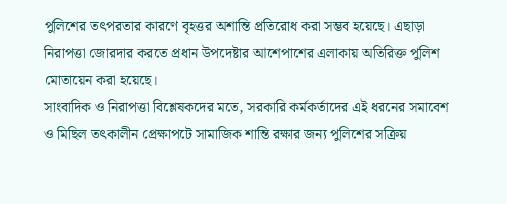পুলিশের তৎপরতার কারণে বৃহত্তর অশান্তি প্রতিরোধ করা সম্ভব হয়েছে। এছাড়া নিরাপত্তা জোরদার করতে প্রধান উপদেষ্টার আশেপাশের এলাকায় অতিরিক্ত পুলিশ মোতায়েন করা হয়েছে।
সাংবাদিক ও নিরাপত্তা বিশ্লেষকদের মতে, সরকারি কর্মকর্তাদের এই ধরনের সমাবেশ ও মিছিল তৎকালীন প্রেক্ষাপটে সামাজিক শান্তি রক্ষার জন্য পুলিশের সক্রিয়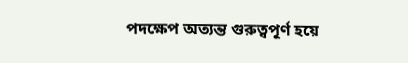পদক্ষেপ অত্যন্ত গুরুত্বপূর্ণ হয়ে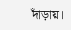দাঁড়ায়।